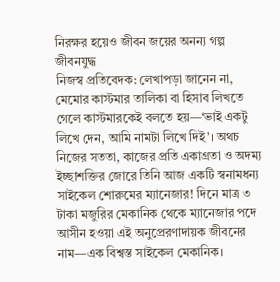নিরক্ষর হয়েও জীবন জয়ের অনন্য গল্প
জীবনযুদ্ধ
নিজস্ব প্রতিবেদক: লেখাপড়া জানেন না, মেমোর কাস্টমার তালিকা বা হিসাব লিখতে গেলে কাস্টমারকেই বলতে হয়—‘ভাই একটু লিখে দেন, আমি নামটা লিখে দিই’। অথচ নিজের সততা, কাজের প্রতি একাগ্রতা ও অদম্য ইচ্ছাশক্তির জোরে তিনি আজ একটি স্বনামধন্য সাইকেল শোরুমের ম্যানেজার! দিনে মাত্র ৩ টাকা মজুরির মেকানিক থেকে ম্যানেজার পদে আসীন হওয়া এই অনুপ্রেরণাদায়ক জীবনের নাম—এক বিশ্বস্ত সাইকেল মেকানিক।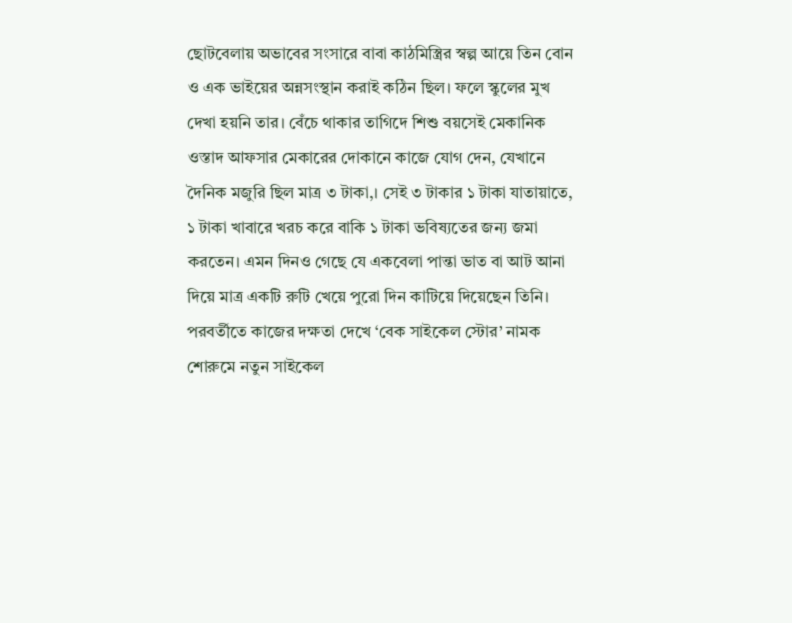ছোটবেলায় অভাবের সংসারে বাবা কাঠমিস্ত্রির স্বল্প আয়ে তিন বোন ও এক ভাইয়ের অন্নসংস্থান করাই কঠিন ছিল। ফলে স্কুলের মুখ দেখা হয়নি তার। বেঁচে থাকার তাগিদে শিশু বয়সেই মেকানিক ওস্তাদ আফসার মেকারের দোকানে কাজে যোগ দেন, যেখানে দৈনিক মজুরি ছিল মাত্র ৩ টাকা,। সেই ৩ টাকার ১ টাকা যাতায়াতে, ১ টাকা খাবারে খরচ করে বাকি ১ টাকা ভবিষ্যতের জন্য জমা করতেন। এমন দিনও গেছে যে একবেলা পান্তা ভাত বা আট আনা দিয়ে মাত্র একটি রুটি খেয়ে পুরো দিন কাটিয়ে দিয়েছেন তিনি।
পরবর্তীতে কাজের দক্ষতা দেখে ‘বেক সাইকেল স্টোর’ নামক শোরুমে নতুন সাইকেল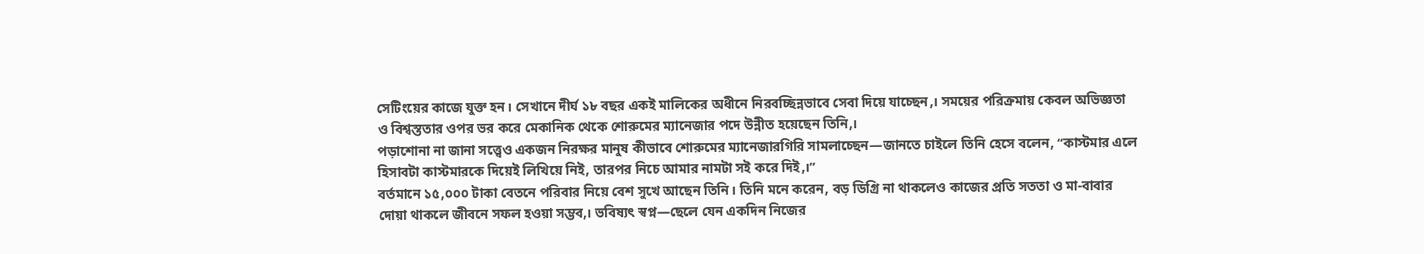সেটিংয়ের কাজে যুক্ত হন। সেখানে দীর্ঘ ১৮ বছর একই মালিকের অধীনে নিরবচ্ছিন্নভাবে সেবা দিয়ে যাচ্ছেন,। সময়ের পরিক্রমায় কেবল অভিজ্ঞতা ও বিশ্বস্ততার ওপর ভর করে মেকানিক থেকে শোরুমের ম্যানেজার পদে উন্নীত হয়েছেন তিনি,।
পড়াশোনা না জানা সত্ত্বেও একজন নিরক্ষর মানুষ কীভাবে শোরুমের ম্যানেজারগিরি সামলাচ্ছেন—জানতে চাইলে তিনি হেসে বলেন, “কাস্টমার এলে হিসাবটা কাস্টমারকে দিয়েই লিখিয়ে নিই, তারপর নিচে আমার নামটা সই করে দিই,।”
বর্তমানে ১৫,০০০ টাকা বেতনে পরিবার নিয়ে বেশ সুখে আছেন তিনি। তিনি মনে করেন, বড় ডিগ্রি না থাকলেও কাজের প্রতি সততা ও মা-বাবার দোয়া থাকলে জীবনে সফল হওয়া সম্ভব,। ভবিষ্যৎ স্বপ্ন—ছেলে যেন একদিন নিজের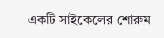একটি সাইকেলের শোরুম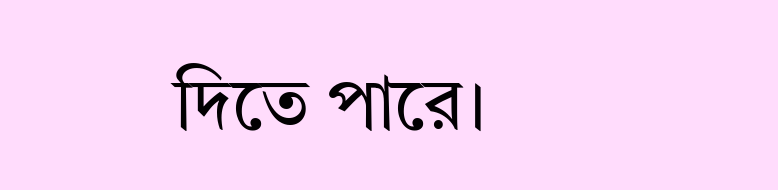দিতে পারে।